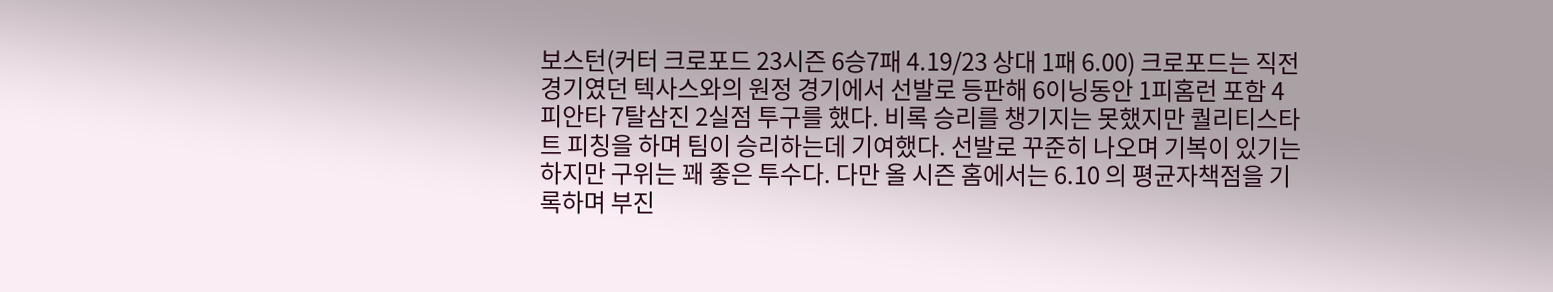보스턴(커터 크로포드 23시즌 6승7패 4.19/23 상대 1패 6.00) 크로포드는 직전 경기였던 텍사스와의 원정 경기에서 선발로 등판해 6이닝동안 1피홈런 포함 4피안타 7탈삼진 2실점 투구를 했다. 비록 승리를 챙기지는 못했지만 퀄리티스타트 피칭을 하며 팀이 승리하는데 기여했다. 선발로 꾸준히 나오며 기복이 있기는 하지만 구위는 꽤 좋은 투수다. 다만 올 시즌 홈에서는 6.10 의 평균자책점을 기록하며 부진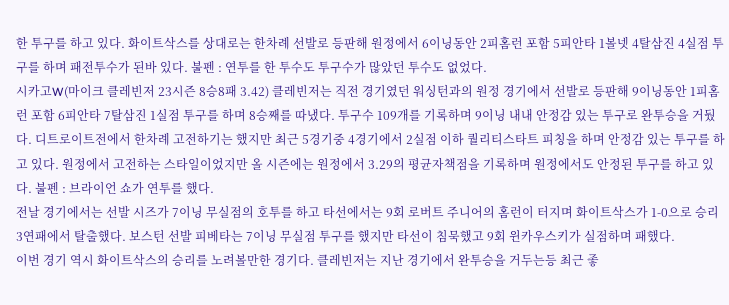한 투구를 하고 있다. 화이트삭스를 상대로는 한차례 선발로 등판해 원정에서 6이닝동안 2피홈런 포함 5피안타 1볼넷 4탈삼진 4실점 투구를 하며 패전투수가 된바 있다. 불펜 : 연투를 한 투수도 투구수가 많았던 투수도 없었다.
시카고W(마이크 클레빈저 23시즌 8승8패 3.42) 클레빈저는 직전 경기였던 워싱턴과의 원정 경기에서 선발로 등판해 9이닝동안 1피홈런 포함 6피안타 7탈삼진 1실점 투구를 하며 8승째를 따냈다. 투구수 109개를 기록하며 9이닝 내내 안정감 있는 투구로 완투승을 거뒀다. 디트로이트전에서 한차례 고전하기는 했지만 최근 5경기중 4경기에서 2실점 이하 퀄리티스타트 피칭을 하며 안정감 있는 투구를 하고 있다. 원정에서 고전하는 스타일이었지만 올 시즌에는 원정에서 3.29의 평균자책점을 기록하며 원정에서도 안정된 투구를 하고 있다. 불펜 : 브라이언 쇼가 연투를 했다.
전날 경기에서는 선발 시즈가 7이닝 무실점의 호투를 하고 타선에서는 9회 로버트 주니어의 홈런이 터지며 화이트삭스가 1-0으로 승리 3연패에서 탈출했다. 보스턴 선발 피베타는 7이닝 무실점 투구를 했지만 타선이 침묵했고 9회 윈카우스키가 실점하며 패했다.
이번 경기 역시 화이트삭스의 승리를 노려볼만한 경기다. 클레빈저는 지난 경기에서 완투승을 거두는등 최근 좋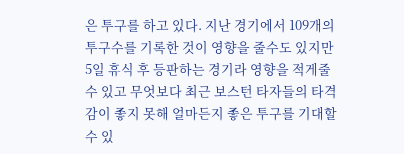은 투구를 하고 있다. 지난 경기에서 109개의 투구수를 기록한 것이 영향을 줄수도 있지만 5일 휴식 후 등판하는 경기라 영향을 적게줄 수 있고 무엇보다 최근 보스턴 타자들의 타격감이 좋지 못해 얼마든지 좋은 투구를 기대할 수 있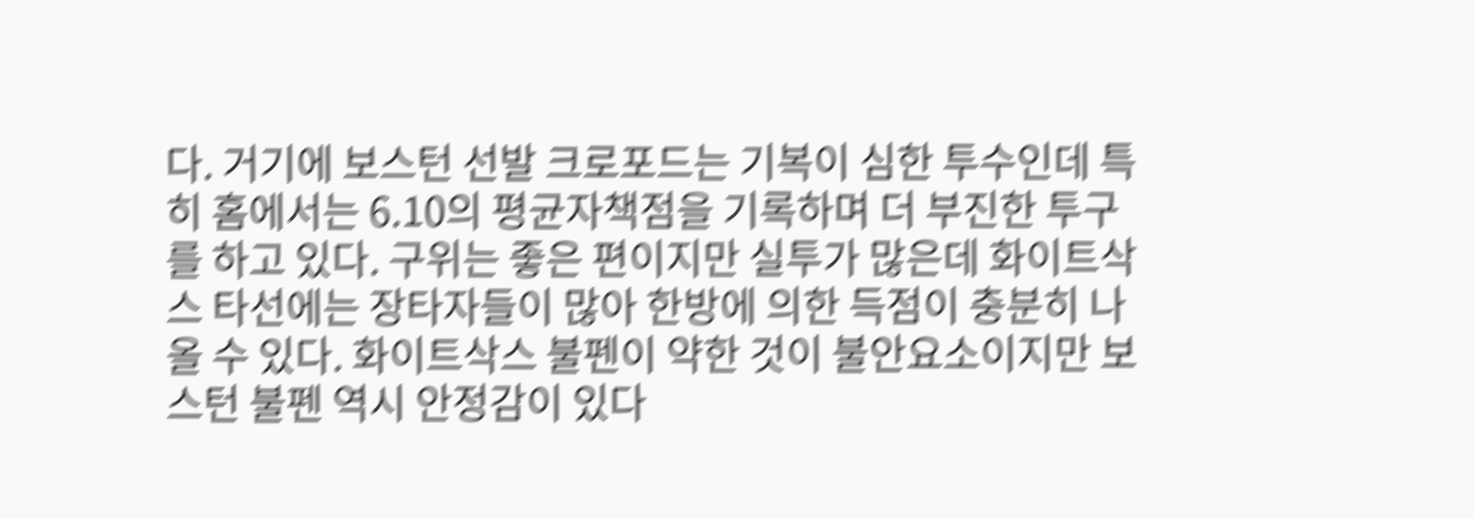다. 거기에 보스턴 선발 크로포드는 기복이 심한 투수인데 특히 홈에서는 6.10의 평균자책점을 기록하며 더 부진한 투구를 하고 있다. 구위는 좋은 편이지만 실투가 많은데 화이트삭스 타선에는 장타자들이 많아 한방에 의한 득점이 충분히 나올 수 있다. 화이트삭스 불펜이 약한 것이 불안요소이지만 보스턴 불펜 역시 안정감이 있다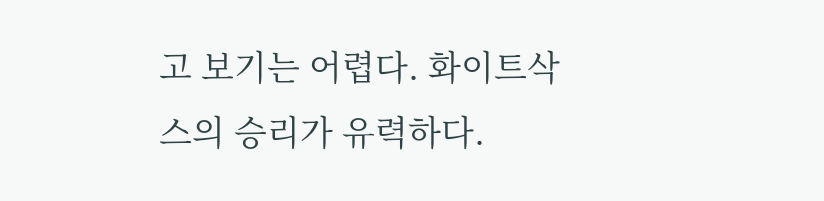고 보기는 어렵다. 화이트삭스의 승리가 유력하다.